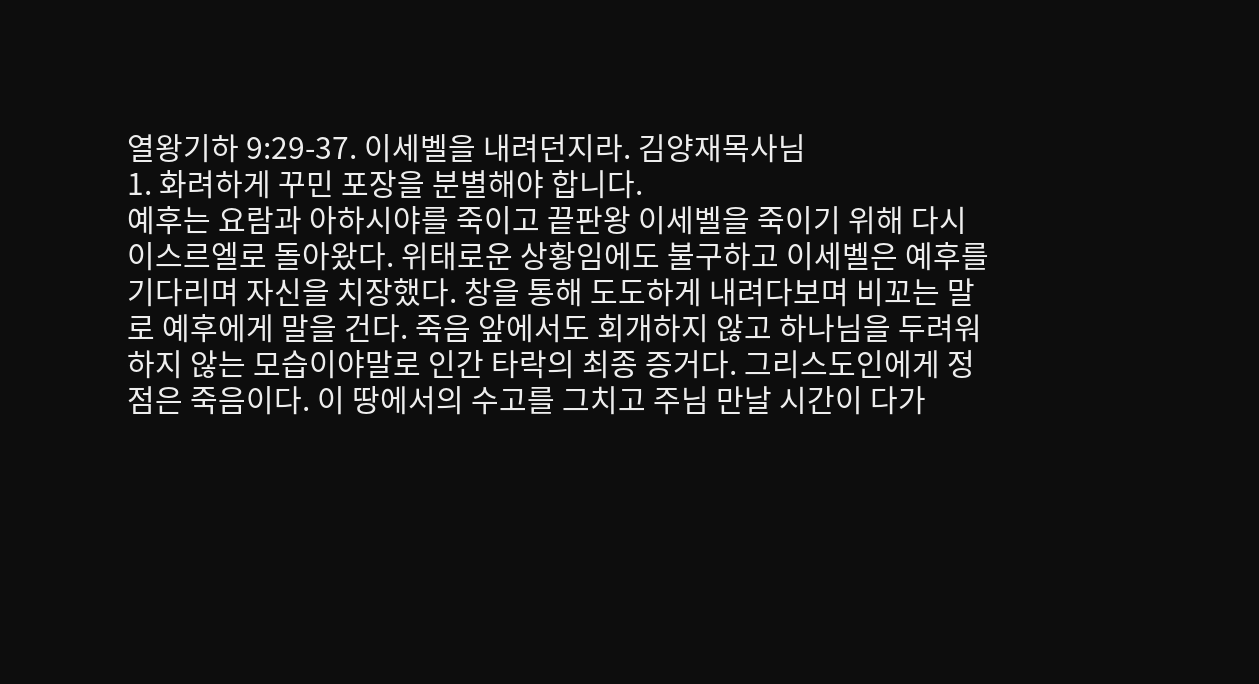열왕기하 9:29-37. 이세벨을 내려던지라. 김양재목사님
1. 화려하게 꾸민 포장을 분별해야 합니다.
예후는 요람과 아하시야를 죽이고 끝판왕 이세벨을 죽이기 위해 다시 이스르엘로 돌아왔다. 위태로운 상황임에도 불구하고 이세벨은 예후를 기다리며 자신을 치장했다. 창을 통해 도도하게 내려다보며 비꼬는 말로 예후에게 말을 건다. 죽음 앞에서도 회개하지 않고 하나님을 두려워하지 않는 모습이야말로 인간 타락의 최종 증거다. 그리스도인에게 정점은 죽음이다. 이 땅에서의 수고를 그치고 주님 만날 시간이 다가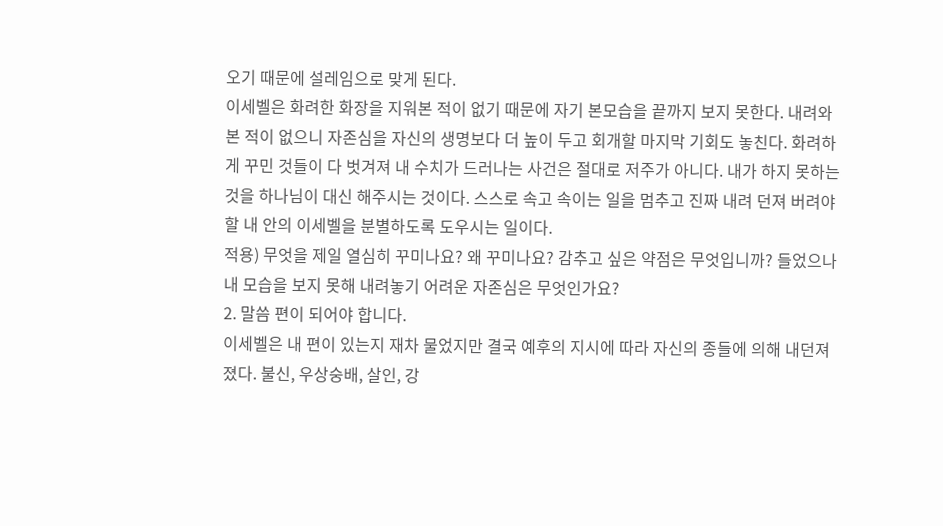오기 때문에 설레임으로 맞게 된다.
이세벨은 화려한 화장을 지워본 적이 없기 때문에 자기 본모습을 끝까지 보지 못한다. 내려와본 적이 없으니 자존심을 자신의 생명보다 더 높이 두고 회개할 마지막 기회도 놓친다. 화려하게 꾸민 것들이 다 벗겨져 내 수치가 드러나는 사건은 절대로 저주가 아니다. 내가 하지 못하는 것을 하나님이 대신 해주시는 것이다. 스스로 속고 속이는 일을 멈추고 진짜 내려 던져 버려야 할 내 안의 이세벨을 분별하도록 도우시는 일이다.
적용) 무엇을 제일 열심히 꾸미나요? 왜 꾸미나요? 감추고 싶은 약점은 무엇입니까? 들었으나 내 모습을 보지 못해 내려놓기 어려운 자존심은 무엇인가요?
2. 말씀 편이 되어야 합니다.
이세벨은 내 편이 있는지 재차 물었지만 결국 예후의 지시에 따라 자신의 종들에 의해 내던져졌다. 불신, 우상숭배, 살인, 강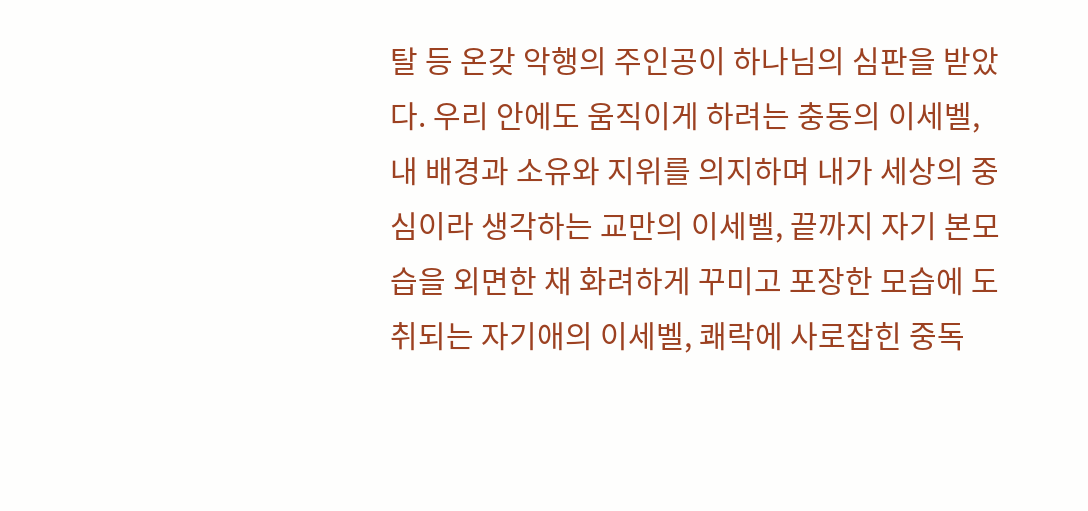탈 등 온갖 악행의 주인공이 하나님의 심판을 받았다. 우리 안에도 움직이게 하려는 충동의 이세벨, 내 배경과 소유와 지위를 의지하며 내가 세상의 중심이라 생각하는 교만의 이세벨, 끝까지 자기 본모습을 외면한 채 화려하게 꾸미고 포장한 모습에 도취되는 자기애의 이세벨, 쾌락에 사로잡힌 중독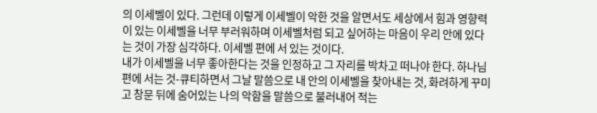의 이세벨이 있다. 그런데 이렇게 이세벨이 악한 것을 알면서도 세상에서 힘과 영향력이 있는 이세벨을 너무 부러워하며 이세벨처럼 되고 싶어하는 마음이 우리 안에 있다는 것이 가장 심각하다. 이세벨 편에 서 있는 것이다.
내가 이세벨을 너무 좋아한다는 것을 인정하고 그 자리를 박차고 떠나야 한다. 하나님 편에 서는 것-큐티하면서 그날 말씀으로 내 안의 이세벨을 찾아내는 것, 화려하게 꾸미고 창문 뒤에 숨어있는 나의 악함을 말씀으로 불러내어 적는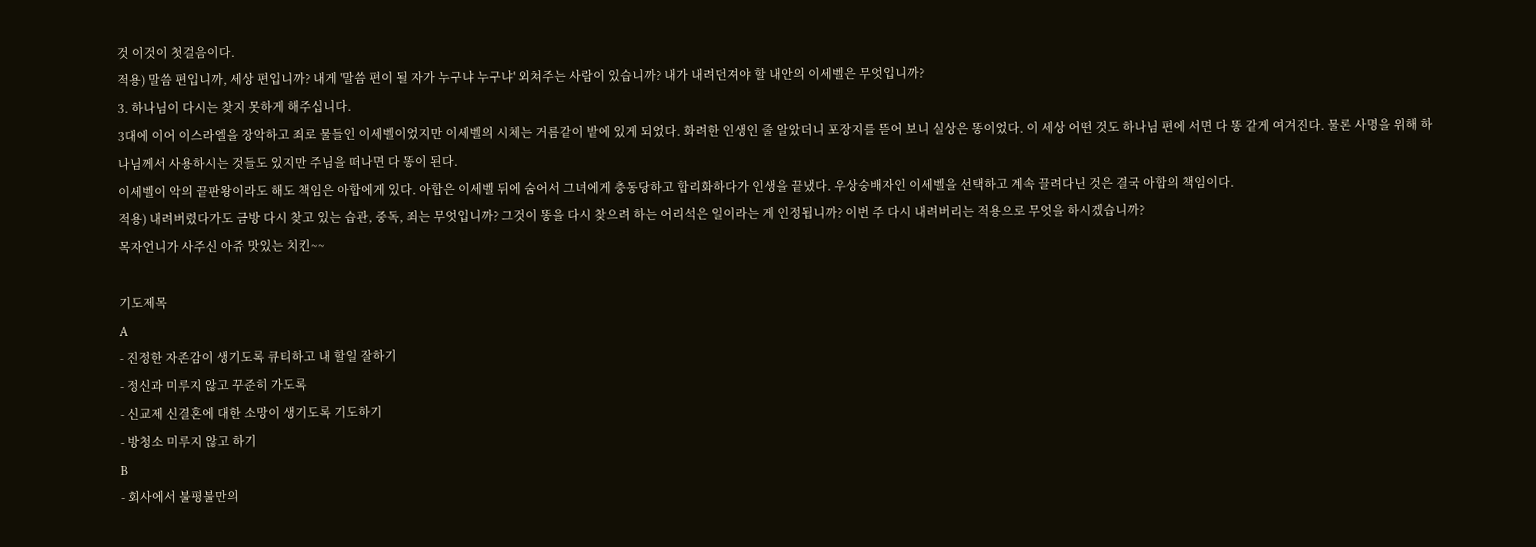것 이것이 첫걸음이다.
적용) 말씀 편입니까, 세상 편입니까? 내게 '말씀 편이 될 자가 누구냐 누구냐' 외쳐주는 사람이 있습니까? 내가 내려던져야 할 내안의 이세벨은 무엇입니까?
3. 하나님이 다시는 찾지 못하게 해주십니다.
3대에 이어 이스라엘을 장악하고 죄로 물들인 이세벨이었지만 이세벨의 시체는 거름같이 밭에 있게 되었다. 화려한 인생인 줄 알았더니 포장지를 뜯어 보니 실상은 똥이었다. 이 세상 어떤 것도 하나님 편에 서면 다 똥 같게 여겨진다. 물론 사명을 위해 하나님께서 사용하시는 것들도 있지만 주님을 떠나면 다 똥이 된다.
이세벨이 악의 끝판왕이라도 해도 책임은 아합에게 있다. 아합은 이세벨 뒤에 숨어서 그녀에게 충동당하고 합리화하다가 인생을 끝냈다. 우상숭배자인 이세벨을 선택하고 계속 끌려다닌 것은 결국 아합의 책임이다.
적용) 내려버렸다가도 금방 다시 찾고 있는 습관, 중독, 죄는 무엇입니까? 그것이 똥을 다시 찾으려 하는 어리석은 일이라는 게 인정됩니까? 이번 주 다시 내려버리는 적용으로 무엇을 하시겠습니까?
목자언니가 사주신 아쥬 맛있는 치킨~~

기도제목
A
- 진정한 자존감이 생기도록 큐티하고 내 할일 잘하기
- 정신과 미루지 않고 꾸준히 가도록
- 신교제 신결혼에 대한 소망이 생기도록 기도하기
- 방청소 미루지 않고 하기
B
- 회사에서 불평불만의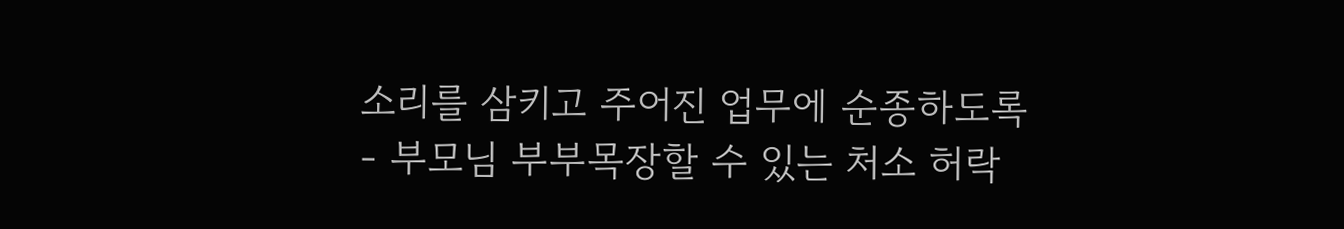소리를 삼키고 주어진 업무에 순종하도록
- 부모님 부부목장할 수 있는 처소 허락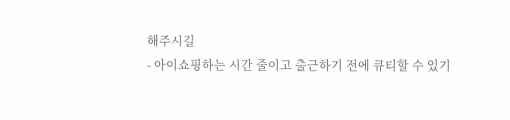해주시길
- 아이쇼핑하는 시간 줄이고 출근하기 전에 큐티할 수 있기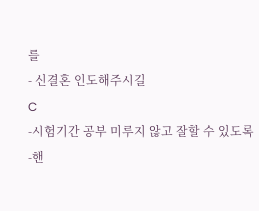를
- 신결혼 인도해주시길
C
-시험기간 공부 미루지 않고 잘할 수 있도록
-핸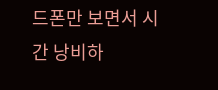드폰만 보면서 시간 낭비하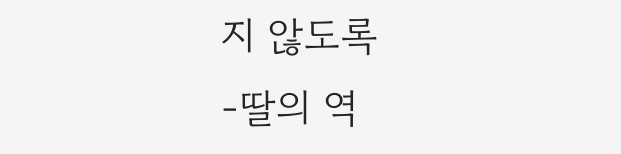지 않도록
-딸의 역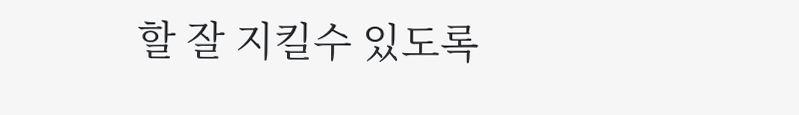할 잘 지킬수 있도록